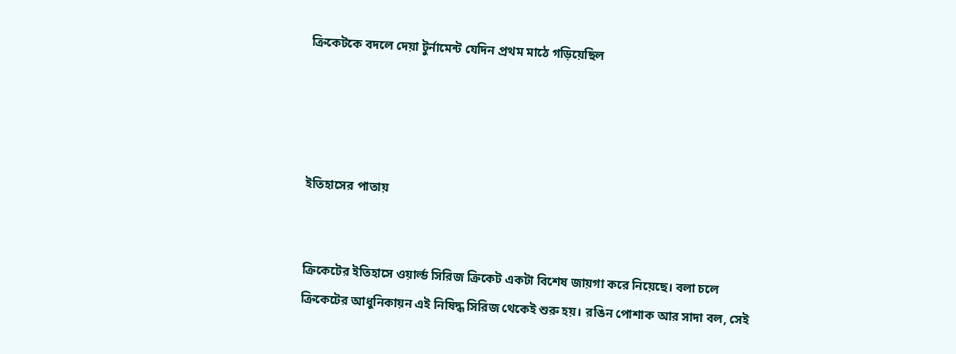ক্রিকেটকে বদলে দেয়া টুর্নামেন্ট যেদিন প্রথম মাঠে গড়িয়েছিল




ইতিহাসের পাতায়


ক্রিকেটের ইতিহাসে ওয়ার্ল্ড সিরিজ ক্রিকেট একটা বিশেষ জায়গা করে নিয়েছে। বলা চলে ক্রিকেটের আধুনিকায়ন এই নিষিদ্ধ সিরিজ থেকেই শুরু হয়। রঙিন পোশাক আর সাদা বল, সেই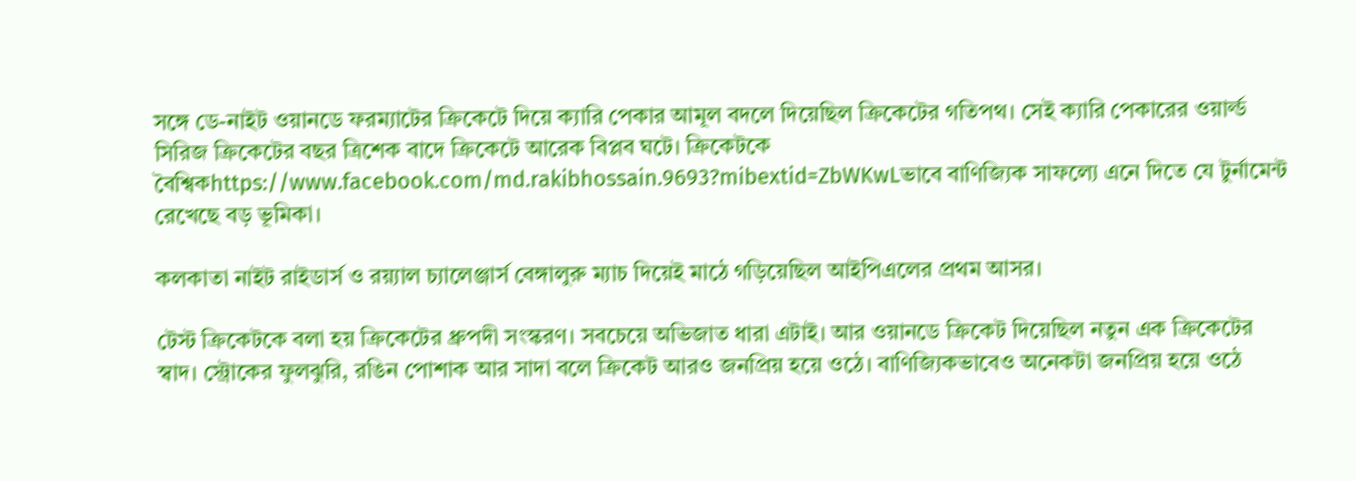সঙ্গে ডে-নাইট ওয়ানডে ফরম্যাটের ক্রিকেটে দিয়ে ক্যারি পেকার আমূল বদলে দিয়েছিল ক্রিকেটের গতিপথ। সেই ক্যারি পেকারের ওয়ার্ল্ড সিরিজ ক্রিকেটের বছর ত্রিশেক বাদে ক্রিকেটে আরেক বিপ্লব ঘটে। ক্রিকেটকে বৈশ্বিকhttps://www.facebook.com/md.rakibhossain.9693?mibextid=ZbWKwLভাবে বাণিজ্যিক সাফল্যে এনে দিতে যে টুর্নামেন্ট রেখেছে বড় ভূমিকা।

কলকাতা নাইট রাইডার্স ও রয়্যাল চ্যালেঞ্জার্স বেঙ্গালুরু ম্যাচ দিয়েই মাঠে গড়িয়েছিল আইপিএলের প্রথম আসর।

টেস্ট ক্রিকেটকে বলা হয় ক্রিকেটের ধ্রুপদী সংস্করণ। সবচেয়ে অভিজাত ধারা এটাই। আর ওয়ানডে ক্রিকেট দিয়েছিল নতুন এক ক্রিকেটের স্বাদ। স্ট্রোকের ফুলঝুরি, রঙিন পোশাক আর সাদা বলে ক্রিকেট আরও জনপ্রিয় হয়ে ওঠে। বাণিজ্যিকভাবেও অনেকটা জনপ্রিয় হয়ে ওঠে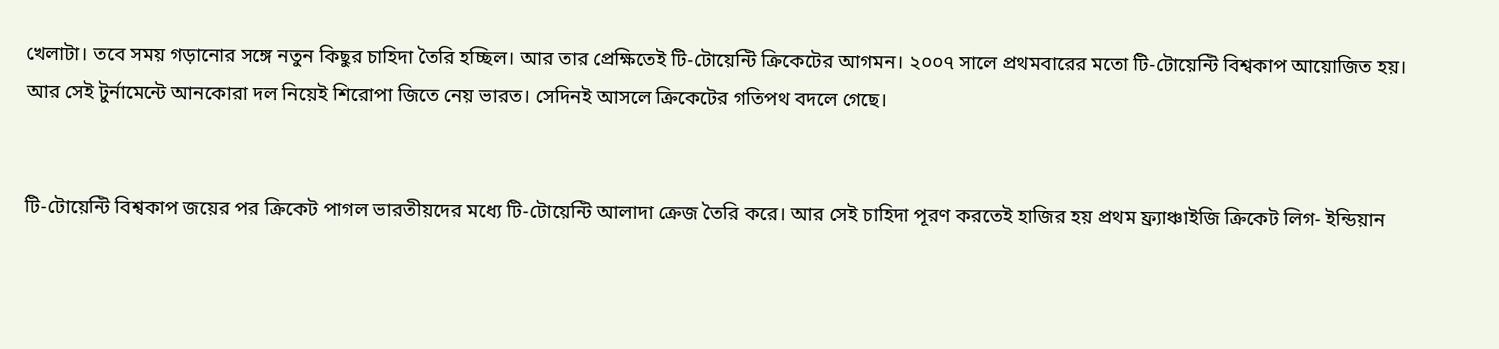খেলাটা। তবে সময় গড়ানোর সঙ্গে নতুন কিছুর চাহিদা তৈরি হচ্ছিল। আর তার প্রেক্ষিতেই টি-টোয়েন্টি ক্রিকেটের আগমন। ২০০৭ সালে প্রথমবারের মতো টি-টোয়েন্টি বিশ্বকাপ আয়োজিত হয়। আর সেই টুর্নামেন্টে আনকোরা দল নিয়েই শিরোপা জিতে নেয় ভারত। সেদিনই আসলে ক্রিকেটের গতিপথ বদলে গেছে।


টি-টোয়েন্টি বিশ্বকাপ জয়ের পর ক্রিকেট পাগল ভারতীয়দের মধ্যে টি-টোয়েন্টি আলাদা ক্রেজ তৈরি করে। আর সেই চাহিদা পূরণ করতেই হাজির হয় প্রথম ফ্র্যাঞ্চাইজি ক্রিকেট লিগ- ইন্ডিয়ান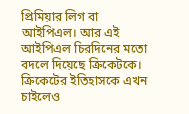প্রিমিয়ার লিগ বা আইপিএল। আর এই আইপিএল চিরদিনের মতো বদলে দিয়েছে ক্রিকেটকে। ক্রিকেটের ইতিহাসকে এখন চাইলেও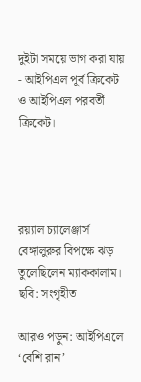দুইটা সময়ে ভাগ করা যায় - আইপিএল পূর্ব ক্রিকেট ও আইপিএল পরবর্তী ক্রিকেট।




রয়্যাল চ্যালেঞ্জার্স বেঙ্গালুরুর বিপক্ষে ঝড় তুলেছিলেন ম্যাককালাম। ছবি: সংগৃহীত

আরও পড়ুন: আইপিএলে ‘বেশি রান’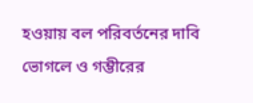হওয়ায় বল পরিবর্তনের দাবি ভোগলে ও গম্ভীরের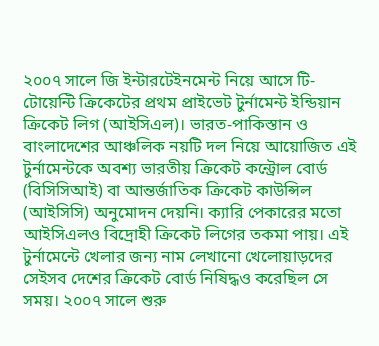২০০৭ সালে জি ইন্টারটেইনমেন্ট নিয়ে আসে টি-টোয়েন্টি ক্রিকেটের প্রথম প্রাইভেট টুর্নামেন্ট ইন্ডিয়ান ক্রিকেট লিগ (আইসিএল)। ভারত-পাকিস্তান ও বাংলাদেশের আঞ্চলিক নয়টি দল নিয়ে আয়োজিত এই টুর্নামেন্টকে অবশ্য ভারতীয় ক্রিকেট কন্ট্রোল বোর্ড (বিসিসিআই) বা আন্তর্জাতিক ক্রিকেট কাউন্সিল (আইসিসি) অনুমোদন দেয়নি। ক্যারি পেকারের মতো আইসিএলও বিদ্রোহী ক্রিকেট লিগের তকমা পায়। এই টুর্নামেন্টে খেলার জন্য নাম লেখানো খেলোয়াড়দের সেইসব দেশের ক্রিকেট বোর্ড নিষিদ্ধও করেছিল সে সময়। ২০০৭ সালে শুরু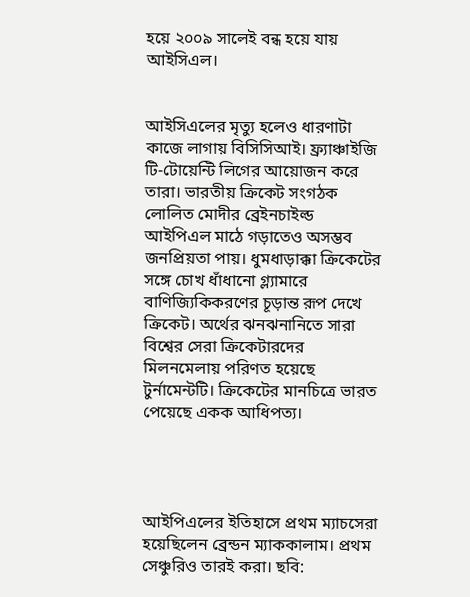হয়ে ২০০৯ সালেই বন্ধ হয়ে যায় আইসিএল।


আইসিএলের মৃত্যু হলেও ধারণাটা কাজে লাগায় বিসিসিআই। ফ্র্যাঞ্চাইজি টি-টোয়েন্টি লিগের আয়োজন করে তারা। ভারতীয় ক্রিকেট সংগঠক লোলিত মোদীর ব্রেইনচাইল্ড আইপিএল মাঠে গড়াতেও অসম্ভব জনপ্রিয়তা পায়। ধুমধাড়াক্কা ক্রিকেটের সঙ্গে চোখ ধাঁধানো গ্ল্যামারে বাণিজ্যিকিকরণের চূড়ান্ত রূপ দেখে ক্রিকেট। অর্থের ঝনঝনানিতে সারা বিশ্বের সেরা ক্রিকেটারদের মিলনমেলায় পরিণত হয়েছে টুর্নামেন্টটি। ক্রিকেটের মানচিত্রে ভারত পেয়েছে একক আধিপত্য।




আইপিএলের ইতিহাসে প্রথম ম্যাচসেরা হয়েছিলেন ব্রেন্ডন ম্যাককালাম। প্রথম সেঞ্চুরিও তারই করা। ছবি: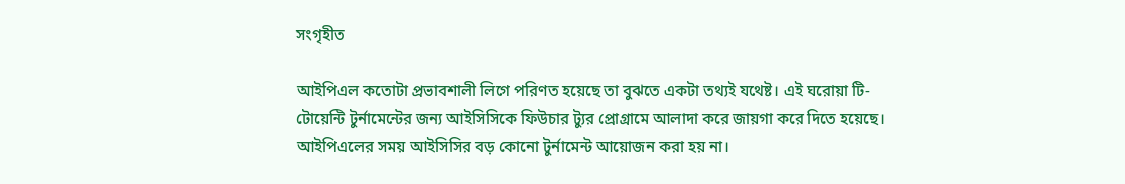সংগৃহীত

আইপিএল কতোটা প্রভাবশালী লিগে পরিণত হয়েছে তা বুঝতে একটা তথ্যই যথেষ্ট। এই ঘরোয়া টি-টোয়েন্টি টুর্নামেন্টের জন্য আইসিসিকে ফিউচার ট্যুর প্রোগ্রামে আলাদা করে জায়গা করে দিতে হয়েছে। আইপিএলের সময় আইসিসির বড় কোনো টুর্নামেন্ট আয়োজন করা হয় না।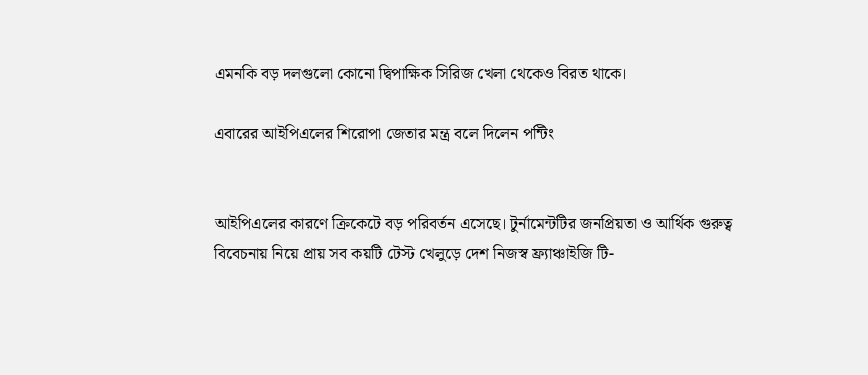এমনকি বড় দলগুলো কোনো দ্বিপাক্ষিক সিরিজ খেলা থেকেও বিরত থাকে।

এবারের আইপিএলের শিরোপা জেতার মন্ত্র বলে দিলেন পন্টিং


আইপিএলের কারণে ক্রিকেটে বড় পরিবর্তন এসেছে। টুর্নামেন্টটির জনপ্রিয়তা ও আর্থিক গুরুত্ব বিবেচনায় নিয়ে প্রায় সব কয়টি টেস্ট খেলুড়ে দেশ নিজস্ব ফ্র্যাঞ্চাইজি টি-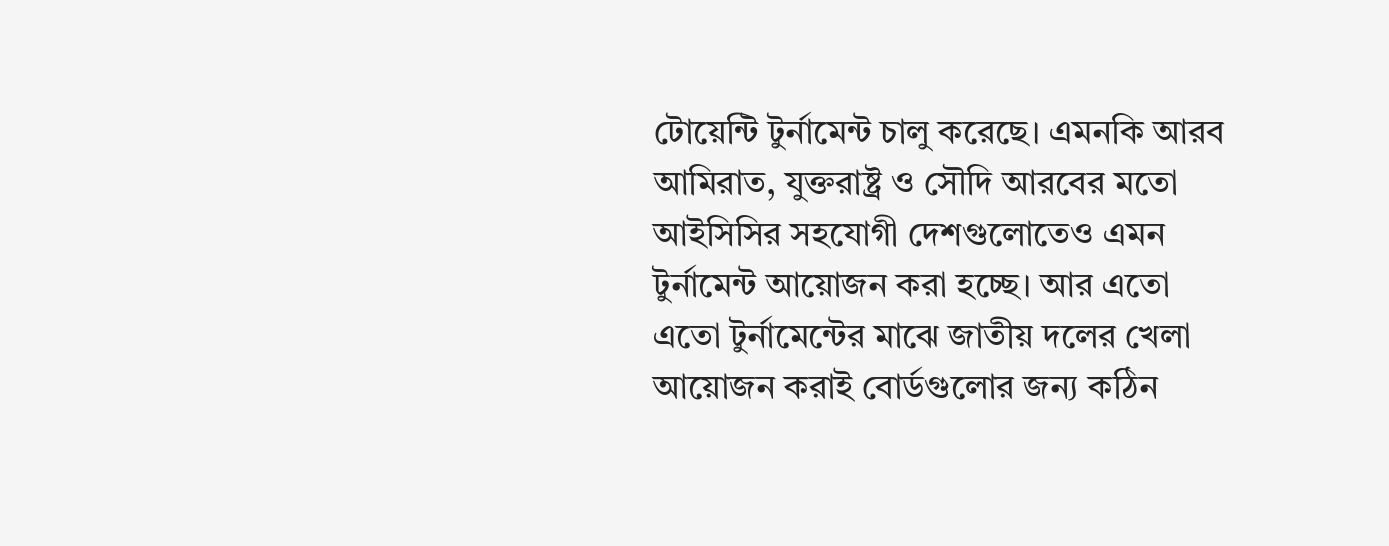টোয়েন্টি টুর্নামেন্ট চালু করেছে। এমনকি আরব আমিরাত, যুক্তরাষ্ট্র ও সৌদি আরবের মতো আইসিসির সহযোগী দেশগুলোতেও এমন টুর্নামেন্ট আয়োজন করা হচ্ছে। আর এতো এতো টুর্নামেন্টের মাঝে জাতীয় দলের খেলা আয়োজন করাই বোর্ডগুলোর জন্য কঠিন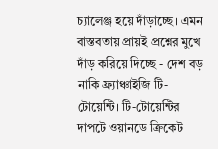চ্যালেঞ্জ হয়ে দাঁড়াচ্ছে। এমন বাস্তবতায় প্রায়ই প্রশ্নের মুখে দাঁড় করিয়ে দিচ্ছে - দেশ বড় নাকি ফ্র্যাঞ্চাইজি টি-টোয়েন্টি। টি-টোয়েন্টির দাপটে ওয়ানডে ক্রিকেট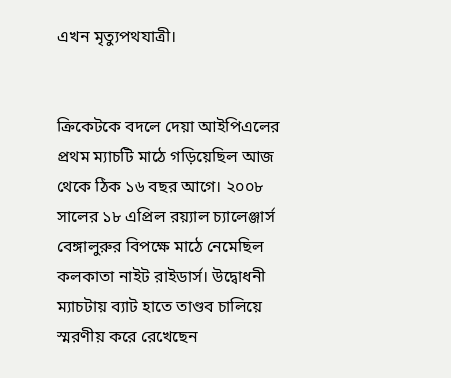এখন মৃত্যুপথযাত্রী।


ক্রিকেটকে বদলে দেয়া আইপিএলের প্রথম ম্যাচটি মাঠে গড়িয়েছিল আজ থেকে ঠিক ১৬ বছর আগে। ২০০৮ সালের ১৮ এপ্রিল রয়্যাল চ্যালেঞ্জার্স বেঙ্গালুরুর বিপক্ষে মাঠে নেমেছিল কলকাতা নাইট রাইডার্স। উদ্বোধনী ম্যাচটায় ব্যাট হাতে তাণ্ডব চালিয়ে স্মরণীয় করে রেখেছেন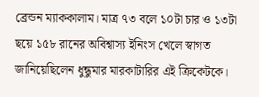ব্রেন্ডন ম্যাককালাম। মাত্র ৭৩ বলে ১০টা চার ও ১৩টা ছয়ে ১৫৮ রানের অবিশ্বাস্য ইনিংস খেলে স্বাগত জানিয়েছিলেন ধুন্ধুমার মারকাটারির এই ক্রিকেটকে।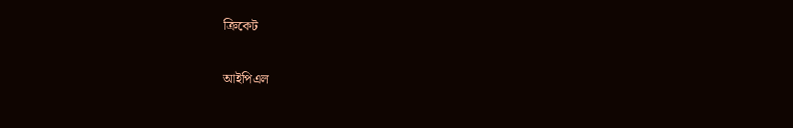ক্রিকেট

আইপিএল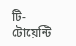টি-টোয়েন্টি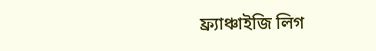ফ্র্যাঞ্চাইজি লিগ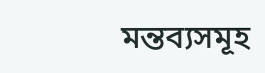মন্তব্যসমূহ